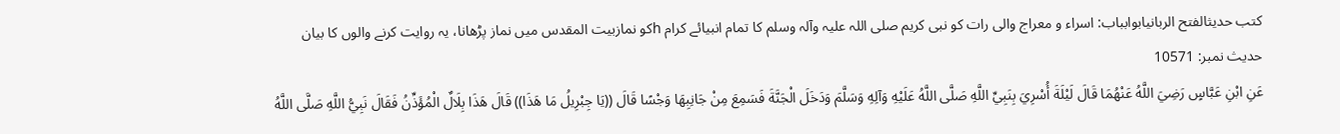کتب حدیثالفتح الربانیابوابباب: اسراء و معراج والی رات کو نبی کریم صلی اللہ علیہ وآلہ وسلم کا تمام انبیائے کرام hکو نمازبیت المقدس میں نماز پڑھانا، یہ روایت کرنے والوں کا بیان
حدیث نمبر: 10571
عَنِ ابْنِ عَبَّاسٍ رَضِيَ اللَّهُ عَنْهُمَا قَالَ لَيْلَةَ أُسْرِيَ بِنَبِيِّ اللَّهِ صَلَّى اللَّهُ عَلَيْهِ وَآلِهِ وَسَلَّمَ وَدَخَلَ الْجَنَّةَ فَسَمِعَ مِنْ جَانِبِهَا وَجْسًا قَالَ ((يَا جِبْرِيلُ مَا هَذَا)) قَالَ هَذَا بِلَالٌ الْمُؤَذِّنُ فَقَالَ نَبِيُّ اللَّهِ صَلَّى اللَّهُ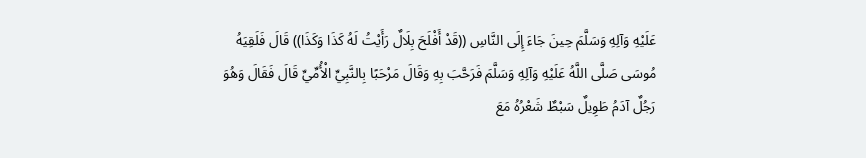عَلَيْهِ وَآلِهِ وَسَلَّمَ حِينَ جَاءَ إِلَى النَّاسِ ((قَدْ أَفْلَحَ بِلَالٌ رَأَيْتُ لَهُ كَذَا وَكَذَا)) قَالَ فَلَقِيَهُ مُوسَى صَلَّى اللَّهُ عَلَيْهِ وَآلِهِ وَسَلَّمَ فَرَحَّبَ بِهِ وَقَالَ مَرْحَبًا بِالنَّبِيِّ الْأُمِّيِّ قَالَ فَقَالَ وَهُوَ رَجُلٌ آدَمُ طَوِيلٌ سَبْطٌ شَعْرُهُ مَعَ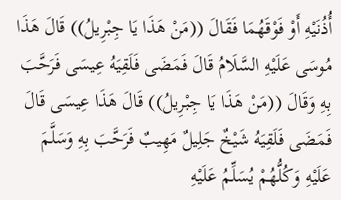أُذُنَيْهِ أَوْ فَوْقَهُمَا فَقَالَ ((مَنْ هَذَا يَا جِبْرِيلُ)) قَالَ هَذَا مُوسَى عَلَيْهِ السَّلَامُ قَالَ فَمَضَى فَلَقِيَهُ عِيسَى فَرَحَّبَ بِهِ وَقَالَ ((مَنْ هَذَا يَا جِبْرِيلُ)) قَالَ هَذَا عِيسَى قَالَ فَمَضَى فَلَقِيَهُ شَيْخٌ جَلِيلٌ مَهِيبٌ فَرَحَّبَ بِهِ وَسَلَّمَ عَلَيْهِ وَكُلُّهُمْ يُسَلِّمُ عَلَيْهِ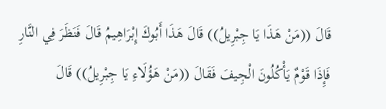قَالَ ((مَنْ هَذَا يَا جِبْرِيلُ)) قَالَ هَذَا أَبُوكَ إِبْرَاهِيمُ قَالَ فَنَظَرَ فِي النَّارِ فَإِذَا قَوْمٌ يَأْكُلُونَ الْجِيفَ فَقَالَ ((مَنْ هَؤُلَاءِ يَا جِبْرِيلُ)) قَالَ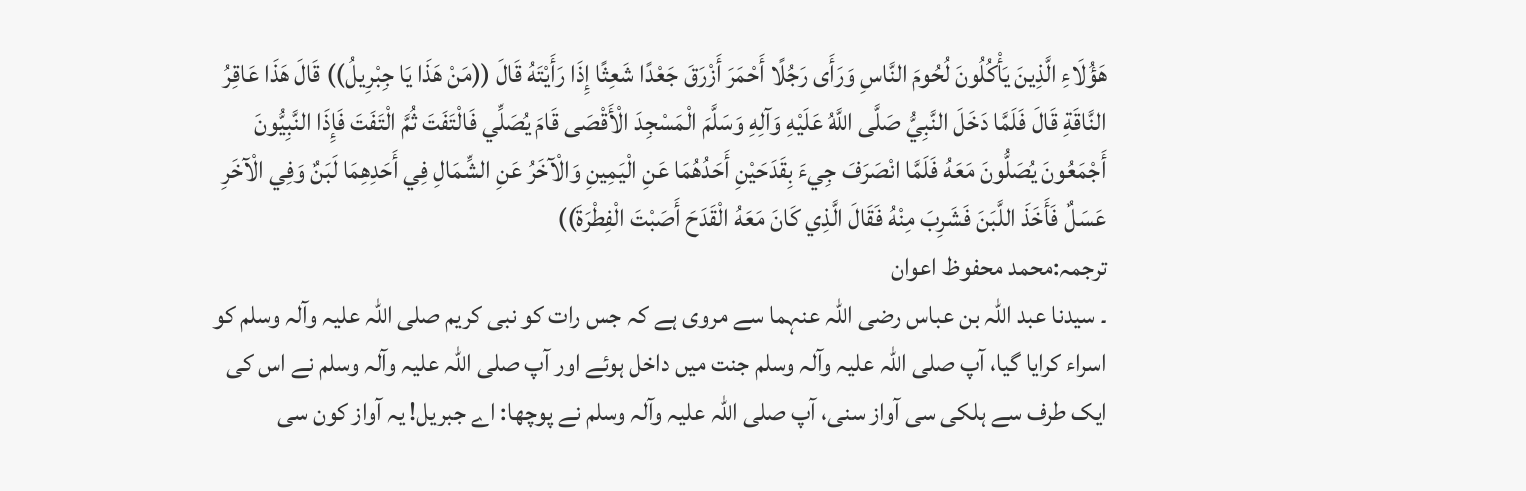هَؤُلَاءِ الَّذِينَ يَأْكُلُونَ لُحُومَ النَّاسِ وَرَأَى رَجُلًا أَحْمَرَ أَزْرَقَ جَعْدًا شَعِثًا إِذَا رَأَيْتَهُ قَالَ ((مَنْ هَذَا يَا جِبْرِيلُ)) قَالَ هَذَا عَاقِرُ النَّاقَةِ قَالَ فَلَمَّا دَخَلَ النَّبِيُّ صَلَّى اللَّهُ عَلَيْهِ وَآلِهِ وَسَلَّمَ الْمَسْجِدَ الْأَقْصَى قَامَ يُصَلِّي فَالْتَفَتَ ثُمَّ الْتَفَتَ فَإِذَا النَّبِيُّونَ أَجْمَعُونَ يُصَلُّونَ مَعَهُ فَلَمَّا انْصَرَفَ جِيءَ بِقَدَحَيْنِ أَحَدُهُمَا عَنِ الْيَمِينِ وَالْآخَرُ عَنِ الشِّمَالِ فِي أَحَدِهِمَا لَبَنٌ وَفِي الْآخَرِ عَسَلٌ فَأَخَذَ اللَّبَنَ فَشَرِبَ مِنْهُ فَقَالَ الَّذِي كَانَ مَعَهُ الْقَدَحَ أَصَبْتَ الْفِطْرَةَ))
ترجمہ:محمد محفوظ اعوان
۔ سیدنا عبد اللہ بن عباس رضی اللہ عنہما سے مروی ہے کہ جس رات کو نبی کریم صلی اللہ علیہ وآلہ وسلم کو اسراء کرایا گیا، آپ صلی اللہ علیہ وآلہ وسلم جنت میں داخل ہوئے اور آپ صلی اللہ علیہ وآلہ وسلم نے اس کی ایک طرف سے ہلکی سی آواز سنی، آپ صلی اللہ علیہ وآلہ وسلم نے پوچھا: اے جبریل! یہ آواز کون سی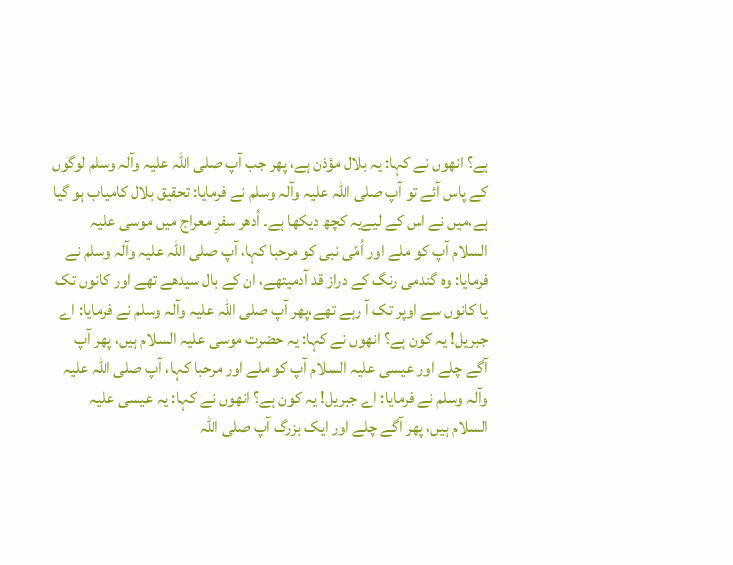ہے؟ انھوں نے کہا: یہ بلال مؤذن ہے، پھر جب آپ صلی اللہ علیہ وآلہ وسلم لوگوں کے پاس آئے تو آپ صلی اللہ علیہ وآلہ وسلم نے فرمایا: تحقیق بلال کامیاب ہو گیا ہے،میں نے اس کے لیےیہ کچھ دیکھا ہے۔ اُدھر سفرِ معراج میں موسی علیہ السلام آپ کو ملے اور اُمّی نبی کو مرحبا کہا، آپ صلی اللہ علیہ وآلہ وسلم نے فرمایا: وہ گندمی رنگ کے دراز قد آدمیتھے، ان کے بال سیدھے تھے اور کانوں تک یا کانوں سے اوپر تک آ رہے تھے،پھر آپ صلی اللہ علیہ وآلہ وسلم نے فرمایا: اے جبریل! یہ کون ہے؟ انھوں نے کہا: یہ حضرت موسی علیہ السلام ہیں، پھر آپ آگے چلے اور عیسی علیہ السلام آپ کو ملے اور مرحبا کہا، آپ صلی اللہ علیہ وآلہ وسلم نے فرمایا: اے جبریل! یہ کون ہے؟ انھوں نے کہا: یہ عیسی علیہ السلام ہیں، پھر آگے چلے اور ایک بزرگ آپ صلی اللہ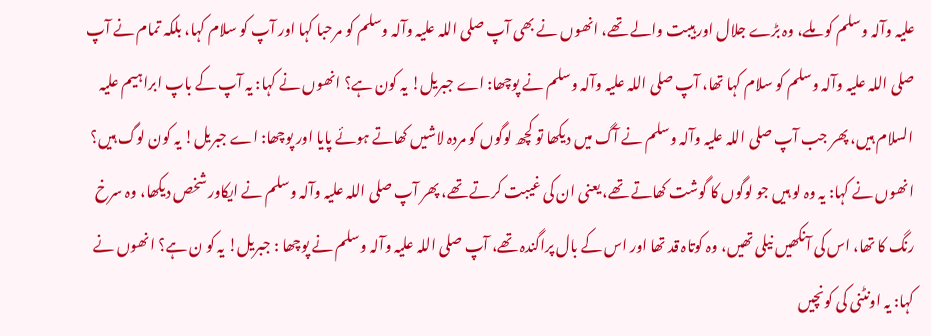علیہ وآلہ وسلم کو ملے، وہ بڑے جلال اور ہیبت والے تھے، انھوں نے بھی آپ صلی اللہ علیہ وآلہ وسلم کو مرحبا کہا اور آپ کو سلام کہا، بلکہ تمام نے آپ صلی اللہ علیہ وآلہ وسلم کو سلام کہا تھا، آپ صلی اللہ علیہ وآلہ وسلم نے پوچھا: اے جبریل! یہ کون ہے؟ انھوں نے کہا: یہ آپ کے باپ ابراہیم علیہ السلام ہیں، پھر جب آپ صلی اللہ علیہ وآلہ وسلم نے آگ میں دیکھا تو کچھ لوگوں کو مردہ لاشیں کھاتے ہوئے پایا اور پوچھا: اے جبریل! یہ کون لوگ ہیں؟ انھوں نے کہا: یہ وہ لو ہیں جو لوگوں کا گوشت کھاتے تھے، یعنی ان کی غیبت کرتے تھے، پھر آپ صلی اللہ علیہ وآلہ وسلم نے ایکاور شخص دیکھا، وہ سرخ رنگ کا تھا، اس کی آنکھیں نیلی تھیں، وہ کوتاہ قد تھا اور اس کے بال پراگندہ تھے، آپ صلی اللہ علیہ وآلہ وسلم نے پوچھا : جبریل! یہ کو ن ہے؟ انھوں نے کہا: یہ اونٹنی کی کونچیں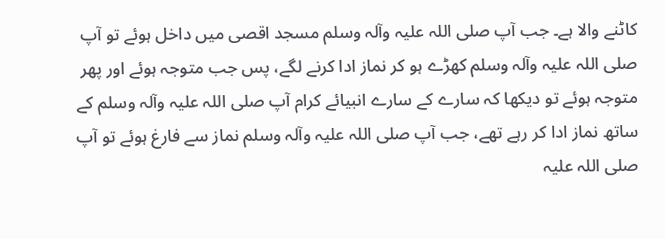کاٹنے والا ہے۔ جب آپ صلی اللہ علیہ وآلہ وسلم مسجد اقصی میں داخل ہوئے تو آپ صلی اللہ علیہ وآلہ وسلم کھڑے ہو کر نماز ادا کرنے لگے، پس جب متوجہ ہوئے اور پھر متوجہ ہوئے تو دیکھا کہ سارے کے سارے انبیائے کرام آپ صلی اللہ علیہ وآلہ وسلم کے ساتھ نماز ادا کر رہے تھے، جب آپ صلی اللہ علیہ وآلہ وسلم نماز سے فارغ ہوئے تو آپ صلی اللہ علیہ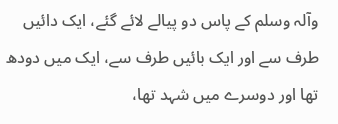وآلہ وسلم کے پاس دو پیالے لائے گئے، ایک دائیں طرف سے اور ایک بائیں طرف سے، ایک میں دودھ تھا اور دوسرے میں شہد تھا،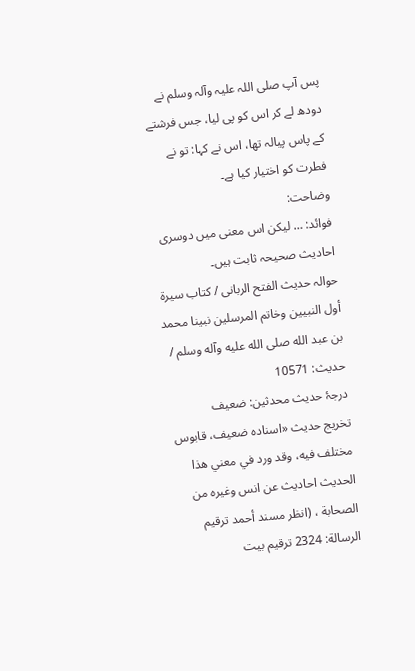پس آپ صلی اللہ علیہ وآلہ وسلم نے دودھ لے کر اس کو پی لیا، جس فرشتے کے پاس پیالہ تھا، اس نے کہا: تو نے فطرت کو اختیار کیا ہے۔
وضاحت:
فوائد: … لیکن اس معنی میں دوسری احادیث صحیحہ ثابت ہیں۔
حوالہ حدیث الفتح الربانی / كتاب سيرة أول النبيين وخاتم المرسلين نبينا محمد بن عبد الله صلى الله عليه وآله وسلم / حدیث: 10571
درجۂ حدیث محدثین: ضعیف
تخریج حدیث «اسناده ضعيف، قابوس مختلف فيه، وقد ورد في معني ھذا الحديث احاديث عن انس وغيره من الصحابة ، (انظر مسند أحمد ترقيم الرسالة: 2324 ترقیم بيت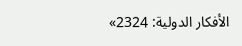الأفكار الدولية: 2324»